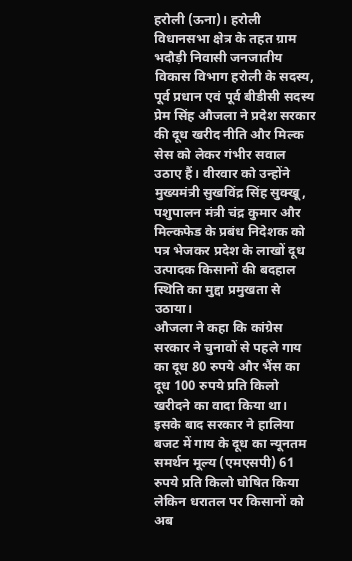हरोली (ऊना)। हरोली विधानसभा क्षेत्र के तहत ग्राम भदौड़ी निवासी जनजातीय विकास विभाग हरोली के सदस्य, पूर्व प्रधान एवं पूर्व बीडीसी सदस्य प्रेम सिंह औजला ने प्रदेश सरकार की दूध खरीद नीति और मिल्क सेस को लेकर गंभीर सवाल उठाए हैं। वीरवार को उन्होंने मुख्यमंत्री सुखविंद्र सिंह सुक्खू, पशुपालन मंत्री चंद्र कुमार और मिल्कफेड के प्रबंध निदेशक को पत्र भेजकर प्रदेश के लाखों दूध उत्पादक किसानों की बदहाल स्थिति का मुद्दा प्रमुखता से उठाया।
औजला ने कहा कि कांग्रेस सरकार ने चुनावों से पहले गाय का दूध 80 रुपये और भैंस का दूध 100 रुपये प्रति किलो खरीदने का वादा किया था। इसके बाद सरकार ने हालिया बजट में गाय के दूध का न्यूनतम समर्थन मूल्य (एमएसपी) 61 रुपये प्रति किलो घोषित किया लेकिन धरातल पर किसानों को अब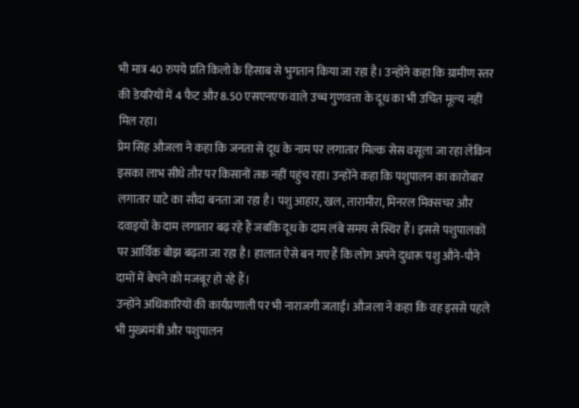भी मात्र 40 रुपये प्रति किलो के हिसाब से भुगतान किया जा रहा है। उन्होंने कहा कि ग्रामीण स्तर की डेयरियों में 4 फैट और 8.50 एसएनएफ वाले उच्च गुणवत्ता के दूध का भी उचित मूल्य नहीं मिल रहा।
प्रेम सिंह औजला ने कहा कि जनता से दूध के नाम पर लगातार मिल्क सेस वसूला जा रहा लेकिन इसका लाभ सीधे तौर पर किसानों तक नहीं पहुंच रहा। उन्होंने कहा कि पशुपालन का कारोबार लगातार घाटे का सौदा बनता जा रहा है। पशु आहार, खल, तारामीरा, मिनरल मिक्सचर और दवाइयों के दाम लगातार बढ़ रहे हैं जबकि दूध के दाम लंबे समय से स्थिर हैं। इससे पशुपालकों पर आर्थिक बोझ बढ़ता जा रहा है। हालात ऐसे बन गए हैं कि लोग अपने दुधारू पशु औने-पौने दामों में बेचने को मजबूर हो रहे हैं।
उन्होंने अधिकारियों की कार्यप्रणाली पर भी नाराजगी जताई। औजला ने कहा कि वह इससे पहले भी मुख्यमंत्री और पशुपालन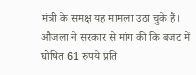मंत्री के समक्ष यह मामला उठा चुके हैं। औजला ने सरकार से मांग की कि बजट में घोषित 61 रुपये प्रति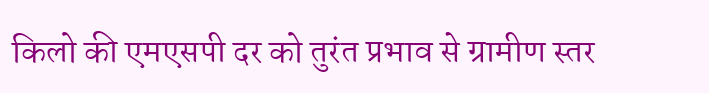किलो की एमएसपी दर को तुरंत प्रभाव से ग्रामीण स्तर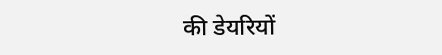की डेयरियों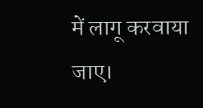में लागू करवाया जाए।